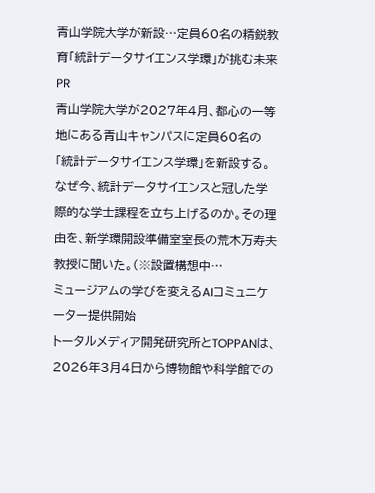青山学院大学が新設…定員60名の精鋭教育「統計データサイエンス学環」が挑む未来PR
青山学院大学が2027年4月、都心の一等地にある青山キャンパスに定員60名の「統計データサイエンス学環」を新設する。なぜ今、統計データサイエンスと冠した学際的な学士課程を立ち上げるのか。その理由を、新学環開設準備室室長の荒木万寿夫教授に聞いた。(※設置構想中…
ミュージアムの学びを変えるAIコミュニケーター提供開始
トータルメディア開発研究所とTOPPANは、2026年3月4日から博物館や科学館での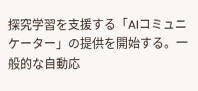探究学習を支援する「AIコミュニケーター」の提供を開始する。一般的な自動応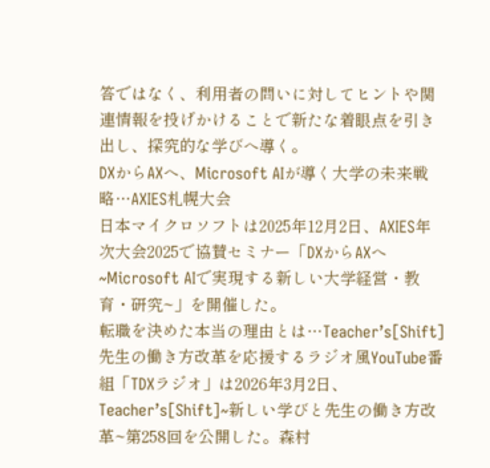答ではなく、利用者の問いに対してヒントや関連情報を投げかけることで新たな着眼点を引き出し、探究的な学びへ導く。
DXからAXへ、Microsoft AIが導く大学の未来戦略…AXIES札幌大会
日本マイクロソフトは2025年12月2日、AXIES年次大会2025で協賛セミナー「DXからAXへ~Microsoft AIで実現する新しい大学経営・教育・研究~」を開催した。
転職を決めた本当の理由とは…Teacher’s[Shift]
先生の働き方改革を応援するラジオ風YouTube番組「TDXラジオ」は2026年3月2日、Teacher’s[Shift]~新しい学びと先生の働き方改革~第258回を公開した。森村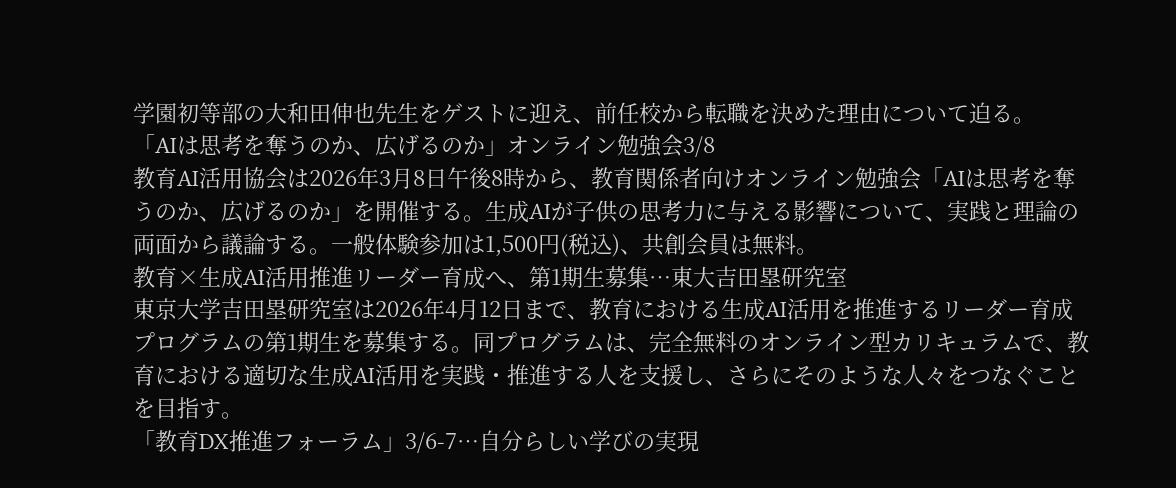学園初等部の大和田伸也先生をゲストに迎え、前任校から転職を決めた理由について迫る。
「AIは思考を奪うのか、広げるのか」オンライン勉強会3/8
教育AI活用協会は2026年3月8日午後8時から、教育関係者向けオンライン勉強会「AIは思考を奪うのか、広げるのか」を開催する。生成AIが子供の思考力に与える影響について、実践と理論の両面から議論する。一般体験参加は1,500円(税込)、共創会員は無料。
教育×生成AI活用推進リーダー育成へ、第1期生募集…東大吉田塁研究室
東京大学吉田塁研究室は2026年4月12日まで、教育における生成AI活用を推進するリーダー育成プログラムの第1期生を募集する。同プログラムは、完全無料のオンライン型カリキュラムで、教育における適切な生成AI活用を実践・推進する人を支援し、さらにそのような人々をつなぐことを目指す。
「教育DX推進フォーラム」3/6-7…自分らしい学びの実現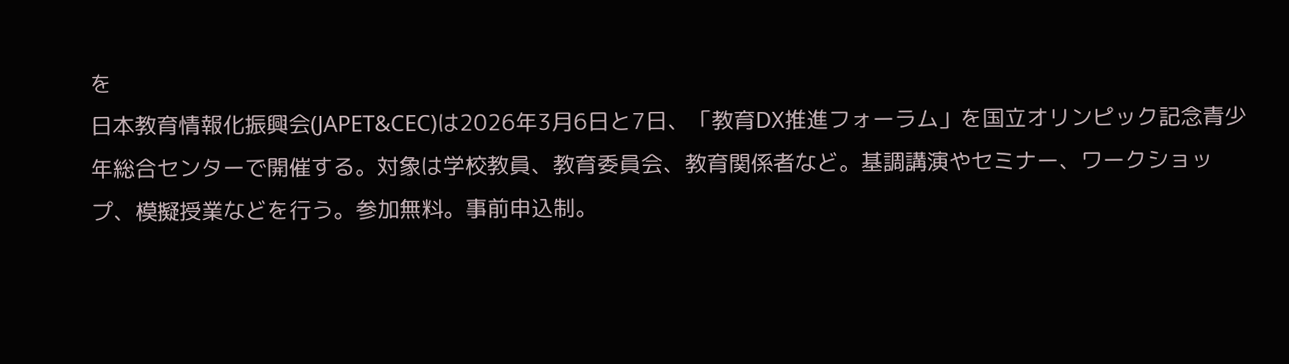を
日本教育情報化振興会(JAPET&CEC)は2026年3月6日と7日、「教育DX推進フォーラム」を国立オリンピック記念青少年総合センターで開催する。対象は学校教員、教育委員会、教育関係者など。基調講演やセミナー、ワークショップ、模擬授業などを行う。参加無料。事前申込制。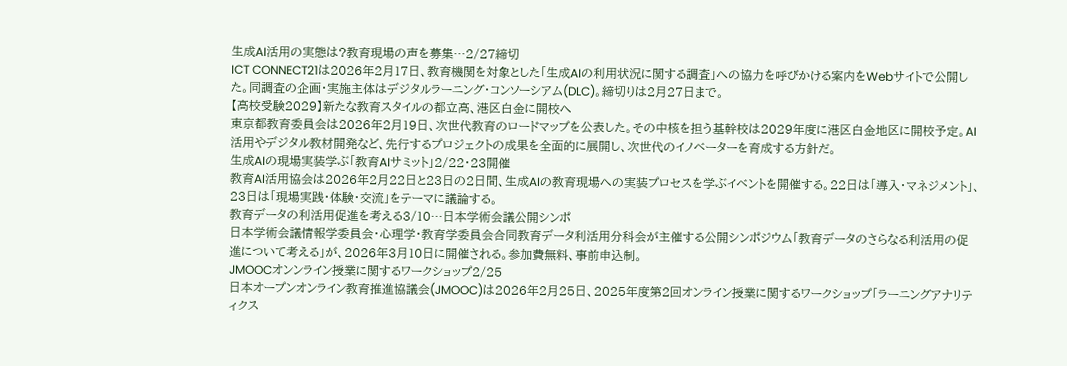生成AI活用の実態は?教育現場の声を募集…2/27締切
ICT CONNECT21は2026年2月17日、教育機関を対象とした「生成AIの利用状況に関する調査」への協力を呼びかける案内をWebサイトで公開した。同調査の企画・実施主体はデジタルラーニング・コンソーシアム(DLC)。締切りは2月27日まで。
【高校受験2029】新たな教育スタイルの都立高、港区白金に開校へ
東京都教育委員会は2026年2月19日、次世代教育のロードマップを公表した。その中核を担う基幹校は2029年度に港区白金地区に開校予定。AI活用やデジタル教材開発など、先行するプロジェクトの成果を全面的に展開し、次世代のイノベーターを育成する方針だ。
生成AIの現場実装学ぶ「教育AIサミット」2/22・23開催
教育AI活用協会は2026年2月22日と23日の2日間、生成AIの教育現場への実装プロセスを学ぶイベントを開催する。22日は「導入・マネジメント」、23日は「現場実践・体験・交流」をテーマに議論する。
教育データの利活用促進を考える3/10…日本学術会議公開シンポ
日本学術会議情報学委員会・心理学・教育学委員会合同教育データ利活用分科会が主催する公開シンポジウム「教育データのさらなる利活用の促進について考える」が、2026年3月10日に開催される。参加費無料、事前申込制。
JMOOCオンンライン授業に関するワークショップ2/25
日本オープンオンライン教育推進協議会(JMOOC)は2026年2月25日、2025年度第2回オンライン授業に関するワークショップ「ラーニングアナリティクス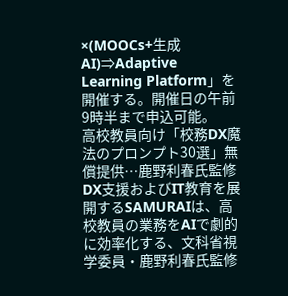×(MOOCs+生成AI)⇒Adaptive Learning Platform」を開催する。開催日の午前9時半まで申込可能。
高校教員向け「校務DX魔法のプロンプト30選」無償提供…鹿野利春氏監修
DX支援およびIT教育を展開するSAMURAIは、高校教員の業務をAIで劇的に効率化する、文科省視学委員・鹿野利春氏監修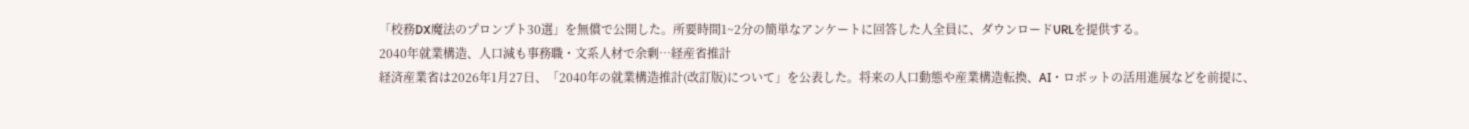「校務DX魔法のプロンプト30選」を無償で公開した。所要時間1~2分の簡単なアンケートに回答した人全員に、ダウンロードURLを提供する。
2040年就業構造、人口減も事務職・文系人材で余剰…経産省推計
経済産業省は2026年1月27日、「2040年の就業構造推計(改訂版)について」を公表した。将来の人口動態や産業構造転換、AI・ロボットの活用進展などを前提に、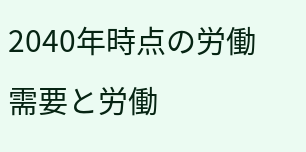2040年時点の労働需要と労働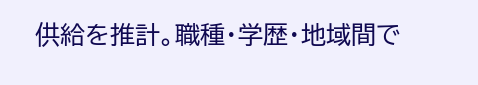供給を推計。職種・学歴・地域間で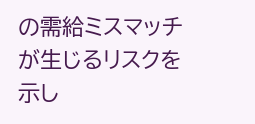の需給ミスマッチが生じるリスクを示し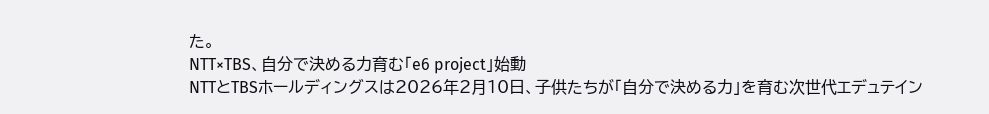た。
NTT×TBS、自分で決める力育む「e6 project」始動
NTTとTBSホールディングスは2026年2月10日、子供たちが「自分で決める力」を育む次世代エデュテイン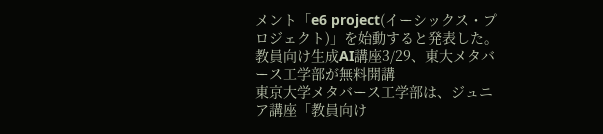メント「e6 project(イーシックス・プロジェクト)」を始動すると発表した。
教員向け生成AI講座3/29、東大メタバース工学部が無料開講
東京大学メタバース工学部は、ジュニア講座「教員向け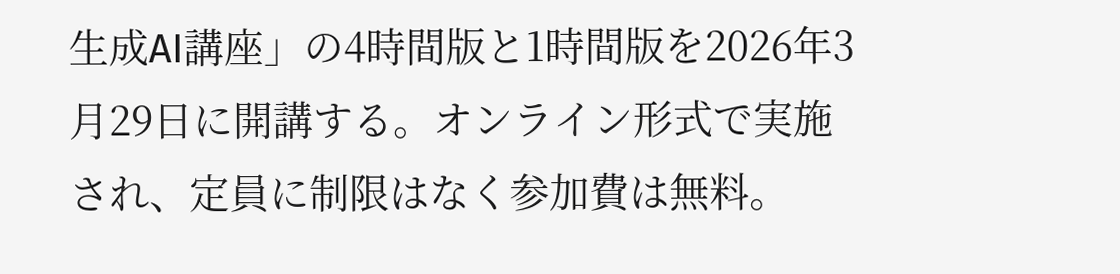生成AI講座」の4時間版と1時間版を2026年3月29日に開講する。オンライン形式で実施され、定員に制限はなく参加費は無料。